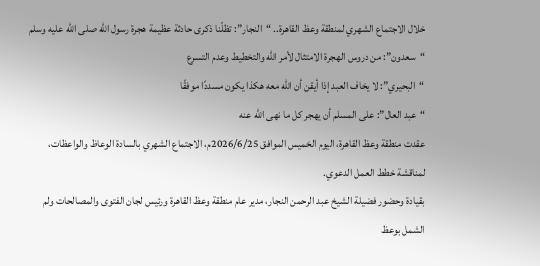خلال الاجتماع الشهري لمنطقة وعظ القاهرة.. “النجار”: تظلّنا ذكرى حادثة عظيمة هجرة رسول الله صلى الله عليه وسلم
“سعدون”: من دروس الهجرة الامتثال لأمر الله والتخطيط وعدم التسرع
“البحيري”: لا يخاف العبد إذا أيقن أن الله معه هكذا يكون مسددًا موفقًا
“عبد العال”: على المسلم أن يهجر كل ما نهى الله عنه
عقدت منطقة وعظ القاهرة، اليوم الخميس الموافق 2026/6/25م، الاجتماع الشهري بالسادة الوعاظ والواعظات، لمناقشة خطط العمل الدعوي.
بقيادة وحضور فضيلة الشيخ عبد الرحمن النجار، مدير عام منطقة وعظ القاهرة ورئيس لجان الفتوى والمصالحات ولم الشمل بوعظ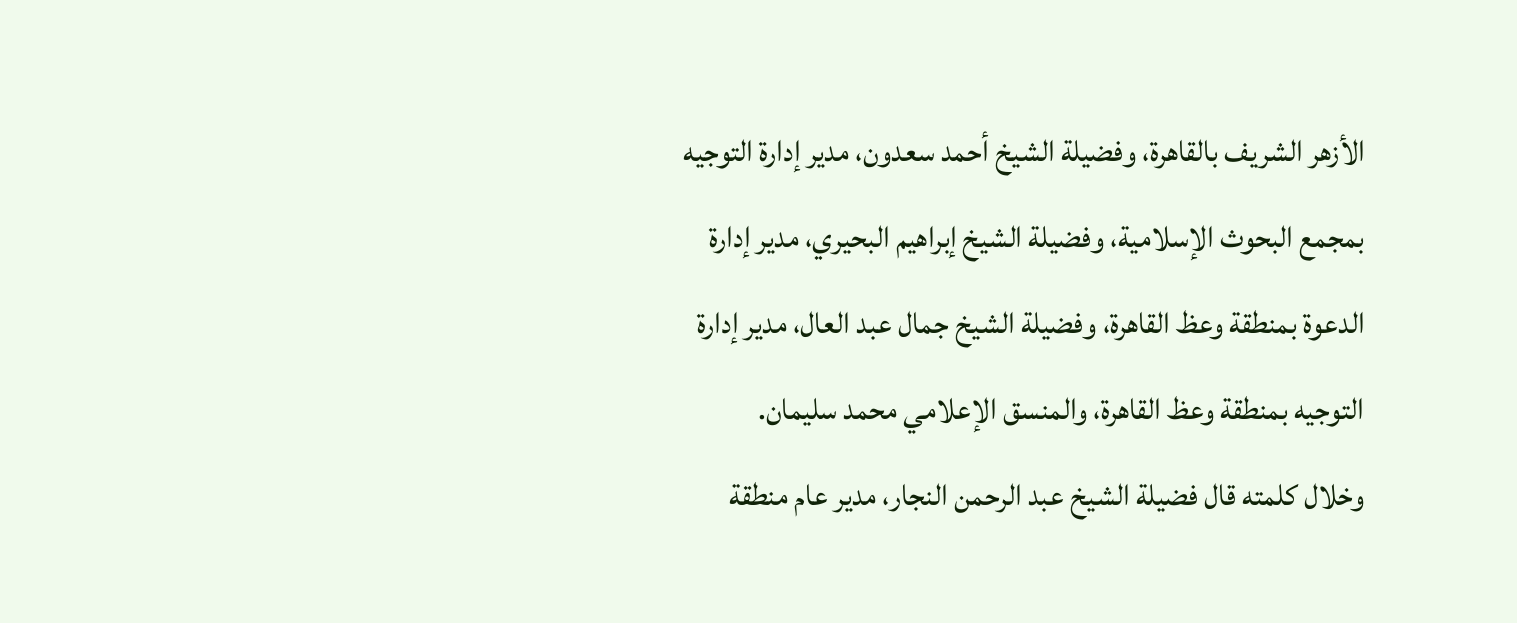الأزهر الشريف بالقاهرة، وفضيلة الشيخ أحمد سعدون، مدير إدارة التوجيه بمجمع البحوث الإسلامية، وفضيلة الشيخ إبراهيم البحيري، مدير إدارة الدعوة بمنطقة وعظ القاهرة، وفضيلة الشيخ جمال عبد العال، مدير إدارة التوجيه بمنطقة وعظ القاهرة، والمنسق الإعلامي محمد سليمان.
وخلال كلمته قال فضيلة الشيخ عبد الرحمن النجار، مدير عام منطقة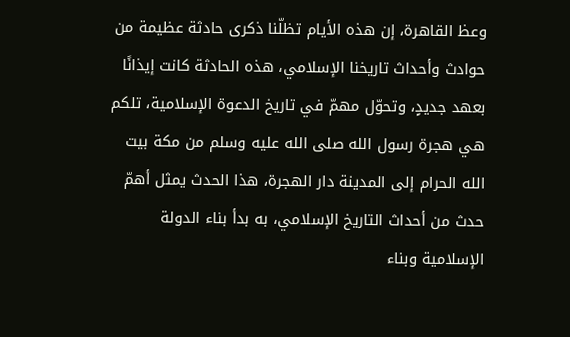وعظ القاهرة، إن هذه الأيام تظلّنا ذكرى حادثة عظيمة من حوادث وأحداث تاريخنا الإسلامي، هذه الحادثة كانت إيذانًا بعهد جديدٍ، وتحوّل مهمّ في تاريخ الدعوة الإسلامية، تلكم هي هجرة رسول الله صلى الله عليه وسلم من مكة بيت الله الحرام إلى المدينة دار الهجرة، هذا الحدث يمثل أهمّ حدث من أحداث التاريخ الإسلامي، به بدأ بناء الدولة الإسلامية وبناء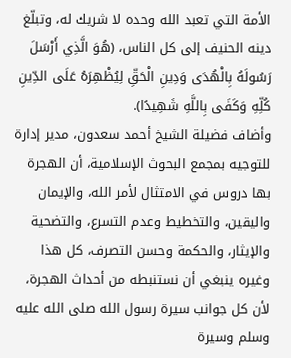الأمة التي تعبد الله وحده لا شريك له، وتبلّغ دينه الحنيف إلى كل الناس، (هُوَ الَّذِي أَرْسَلَ رَسُولَهُ بِالْهُدَى وَدِينِ الْحَقِّ لِيُظْهِرَهُ عَلَى الدِّينِ كُلِّهِ وَكَفَى بِاللَّهِ شَهِيدًا).
وأضاف فضيلة الشيخ أحمد سعدون، مدير إدارة للتوجيه بمجمع البحوث الإسلامية، أن الهجرة بها دروس في الامتثال لأمر الله، والإيمان واليقين، والتخطيط وعدم التسرع، والتضحية والإيثار، والحكمة وحسن التصرف، كل هذا وغيره ينبغي أن نستنبطه من أحداث الهجرة، لأن كل جوانب سيرة رسول الله صلى الله عليه وسلم وسيرة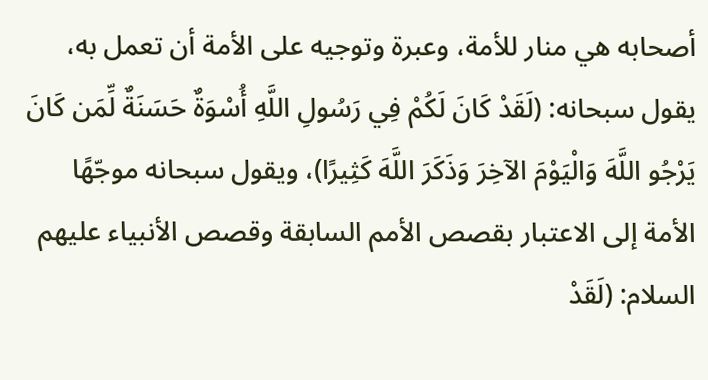أصحابه هي منار للأمة، وعبرة وتوجيه على الأمة أن تعمل به، يقول سبحانه: (لَقَدْ كَانَ لَكُمْ فِي رَسُولِ اللَّهِ أُسْوَةٌ حَسَنَةٌ لِّمَن كَانَ يَرْجُو اللَّهَ وَالْيَوْمَ الآخِرَ وَذَكَرَ اللَّهَ كَثِيرًا)، ويقول سبحانه موجّهًا الأمة إلى الاعتبار بقصص الأمم السابقة وقصص الأنبياء عليهم السلام: (لَقَدْ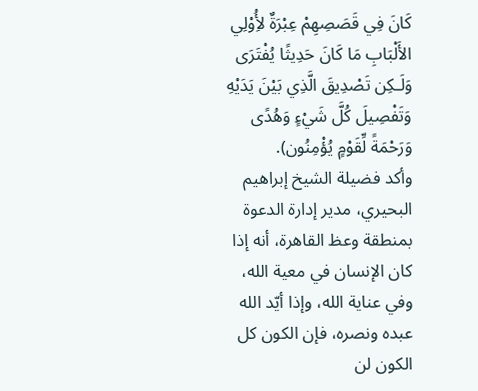كَانَ فِي قَصَصِهِمْ عِبْرَةٌ لأُِوْلِي الأَلْبَابِ مَا كَانَ حَدِيثًا يُفْتَرَى وَلَـكِن تَصْدِيقَ الَّذِي بَيْنَ يَدَيْهِ وَتَفْصِيلَ كُلَّ شَيْءٍ وَهُدًى وَرَحْمَةً لِّقَوْمٍ يُؤْمِنُون).
وأكد فضيلة الشيخ إبراهيم البحيري، مدير إدارة الدعوة بمنطقة وعظ القاهرة، أنه إذا كان الإنسان في معية الله، وفي عناية الله، وإذا أيّد الله عبده ونصره، فإن الكون كل الكون لن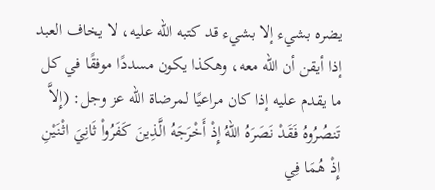يضره بشيء إلا بشيء قد كتبه الله عليه، لا يخاف العبد إذا أيقن أن الله معه، وهكذا يكون مسددًا موفقًا في كل ما يقدم عليه إذا كان مراعيًا لمرضاة الله عز وجل: (إِلاَّ تَنصُرُوهُ فَقَدْ نَصَرَهُ اللّهُ إِذْ أَخْرَجَهُ الَّذِينَ كَفَرُواْ ثَانِيَ اثْنَيْنِ إِذْ هُمَا فِي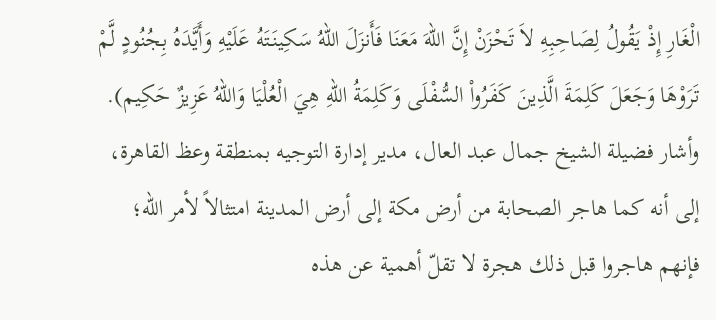الْغَارِ إِذْ يَقُولُ لِصَاحِبِهِ لاَ تَحْزَنْ إِنَّ اللّهَ مَعَنَا فَأَنزَلَ اللّهُ سَكِينَتَهُ عَلَيْهِ وَأَيَّدَهُ بِجُنُودٍ لَّمْ تَرَوْهَا وَجَعَلَ كَلِمَةَ الَّذِينَ كَفَرُواْ السُّفْلَى وَكَلِمَةُ اللّهِ هِيَ الْعُلْيَا وَاللّهُ عَزِيزٌ حَكِيم).
وأشار فضيلة الشيخ جمال عبد العال، مدير إدارة التوجيه بمنطقة وعظ القاهرة، إلى أنه كما هاجر الصحابة من أرض مكة إلى أرض المدينة امتثالاً لأمر الله؛ فإنهم هاجروا قبل ذلك هجرة لا تقلّ أهمية عن هذه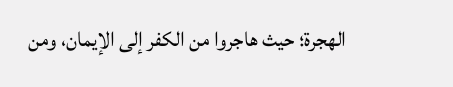الهجرة؛ حيث هاجروا من الكفر إلى الإيمان، ومن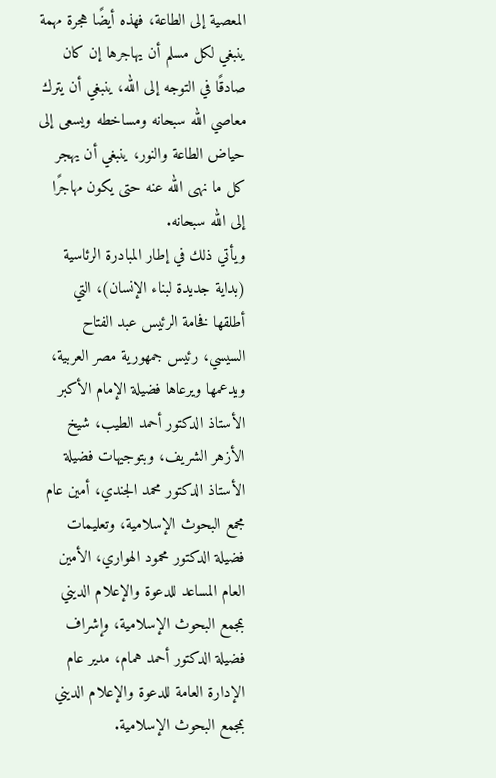المعصية إلى الطاعة، فهذه أيضًا هجرة مهمة ينبغي لكل مسلم أن يهاجرها إن كان صادقًا في التوجه إلى الله، ينبغي أن يترك معاصي الله سبحانه ومساخطه ويسعى إلى حياض الطاعة والنور، ينبغي أن يهجر كل ما نهى الله عنه حتى يكون مهاجرًا إلى الله سبحانه.
ويأتي ذلك في إطار المبادرة الرئاسية (بداية جديدة لبناء الإنسان)، التي أطلقها فخامة الرئيس عبد الفتاح السيسي، رئيس جمهورية مصر العربية، ويدعمها ويرعاها فضيلة الإمام الأكبر الأستاذ الدكتور أحمد الطيب، شيخ الأزهر الشريف، وبتوجيهات فضيلة الأستاذ الدكتور محمد الجندي، أمين عام مجمع البحوث الإسلامية، وتعليمات فضيلة الدكتور محمود الهواري، الأمين العام المساعد للدعوة والإعلام الديني بمجمع البحوث الإسلامية، وإشراف فضيلة الدكتور أحمد همام، مدير عام الإدارة العامة للدعوة والإعلام الديني بمجمع البحوث الإسلامية.